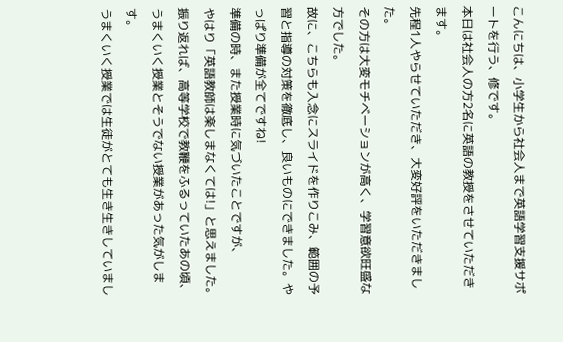こんにちは、小学生から社会人まで英語学習支援サポートを行う、修です。
本日は社会人の方2名に英語の教授をさせていただきます。
先程1人やらせていただき、大変好評をいただきました。
その方は大変モチベーションが高く、学習意欲旺盛な方でした。
故に、こちらも入念にスライドを作りこみ、範囲の予習と指導の対策を徹底し、良いものにできました。やっぱり準備が全てですね!
準備の時、また授業時に気づいたことですが、
やはり「英語教師は楽しまなくては!」と思えました。
振り返れば、高等学校で教鞭をふるっていたあの頃、うまくいく授業とそうでない授業があった気がします。
うまくいく授業では生徒がとても生き生きしていまし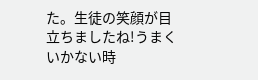た。生徒の笑顔が目立ちましたね!うまくいかない時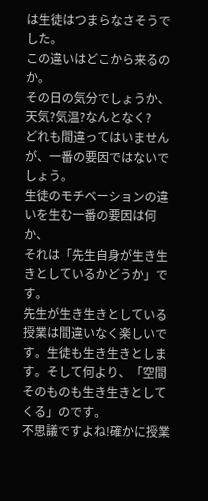は生徒はつまらなさそうでした。
この違いはどこから来るのか。
その日の気分でしょうか、天気?気温?なんとなく?
どれも間違ってはいませんが、一番の要因ではないでしょう。
生徒のモチベーションの違いを生む一番の要因は何か、
それは「先生自身が生き生きとしているかどうか」です。
先生が生き生きとしている授業は間違いなく楽しいです。生徒も生き生きとします。そして何より、「空間そのものも生き生きとしてくる」のです。
不思議ですよね!確かに授業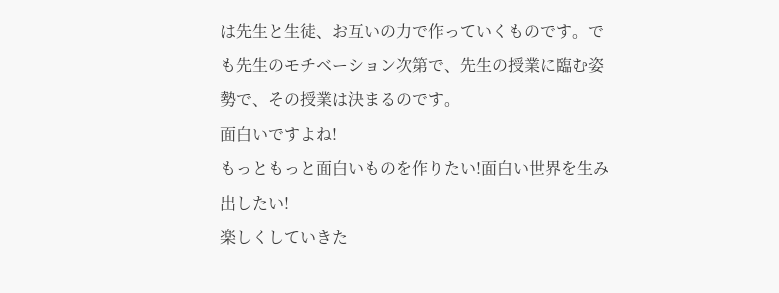は先生と生徒、お互いの力で作っていくものです。でも先生のモチベーション次第で、先生の授業に臨む姿勢で、その授業は決まるのです。
面白いですよね!
もっともっと面白いものを作りたい!面白い世界を生み出したい!
楽しくしていきた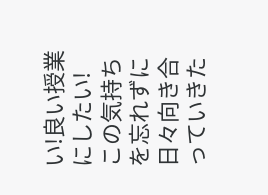い!良い授業にしたい!
この気持ちを忘れずに日々向き合っていきた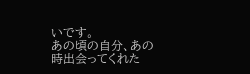いです。
あの頃の自分、あの時出会ってくれた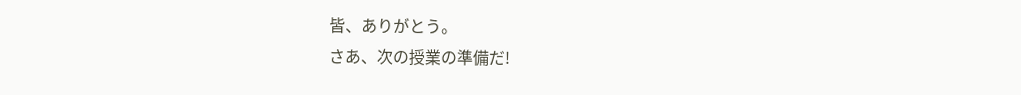皆、ありがとう。
さあ、次の授業の準備だ!